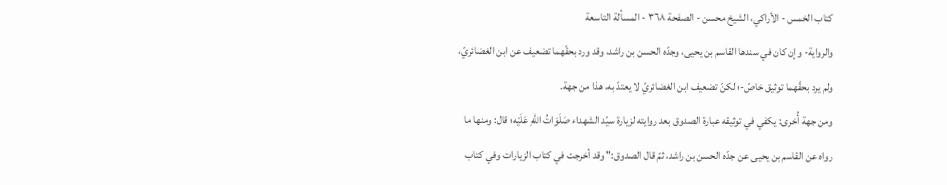كتاب الخمس - الأراكي، الشيخ محسن - الصفحة ٣٦٨ - المسألة التاسعة
والرواية- وإن كان في سندها القاسم بن يحيى، وجدّه الحسن بن راشد، وقد ورد بحقّهما تضعيف عن ابن الغضائريّ، ولم يرد بحقّهما توثيق خاصّ-؛ لكنّ تضعيف ابن الغضائريّ لا يعتدّ به، هذا من جهة.
ومن جهة أُخرى: يكفي في توثيقه عبارة الصدوق بعد روايته لزيارة سيّد الشهداء صَلَوَاتُ اللهِ عَلَيْه؛ قال: ومنها ما رواه عن القاسم بن يحيى عن جدّه الحسن بن راشد، ثمّ قال الصدوق:" وقد أخرجت في كتاب الزيارات وفي كتاب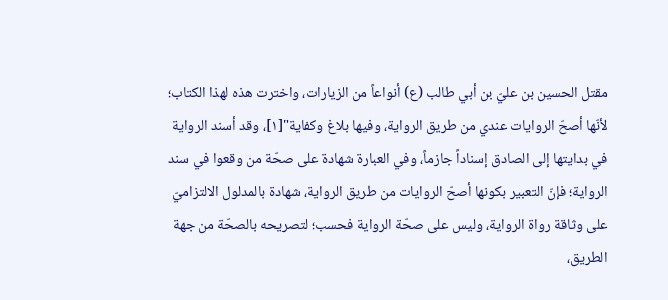مقتل الحسين بن عليّ بن أبي طالب (ع) أنواعاً من الزيارات، واخترت هذه لهذا الكتاب؛ لأنّها أصحّ الروايات عندي من طريق الرواية، وفيها بلاغ وكفاية"[١]، وقد أسند الرواية في بدايتها إلى الصادق إسناداً جازماً، وفي العبارة شهادة على صحّة من وقعوا في سند الرواية؛ فإنّ التعبير بكونها أصحّ الروايات من طريق الرواية، شهادة بالمدلول الالتزاميّ على وثاقة رواة الرواية، وليس على صحّة الرواية فحسب؛ لتصريحه بالصحّة من جهة الطريق،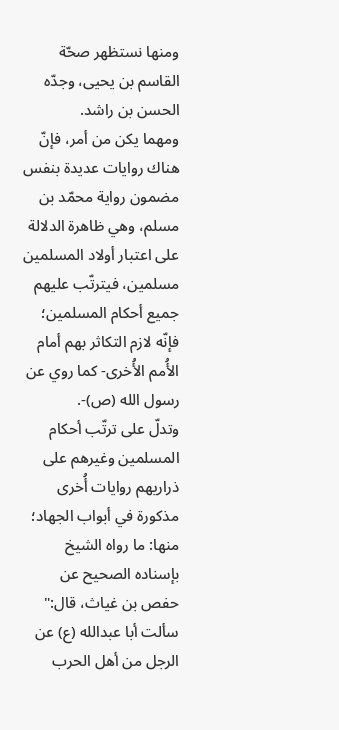ومنها نستظهر صحّة القاسم بن يحيى، وجدّه الحسن بن راشد.
ومهما يكن من أمر، فإنّ هناك روايات عديدة بنفس مضمون رواية محمّد بن مسلم، وهي ظاهرة الدلالة على اعتبار أولاد المسلمين مسلمين، فيترتّب عليهم جميع أحكام المسلمين؛ فإنّه لازم التكاثر بهم أمام الأُمم الأُخرى- كما روي عن رسول الله (ص)-.
وتدلّ على ترتّب أحكام المسلمين وغيرهم على ذراريهم روايات أُخرى مذكورة في أبواب الجهاد؛ منها: ما رواه الشيخ بإسناده الصحيح عن حفص بن غياث، قال:" سألت أبا عبدالله (ع) عن الرجل من أهل الحرب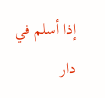إذا أسلم في دار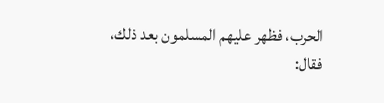الحرب، فظهر عليهم المسلمون بعد ذلك، فقال: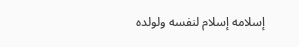إسلامه إسلام لنفسه ولولده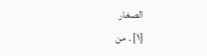الصغار
[١] . من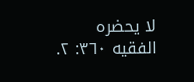لا يحضره الفقيه ٣٦٠: ٢.